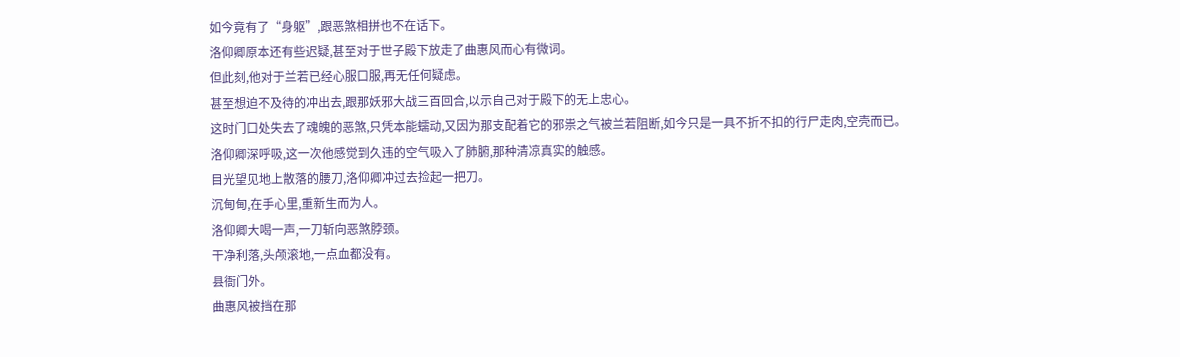如今竟有了“身躯”,跟恶煞相拼也不在话下。
洛仰卿原本还有些迟疑,甚至对于世子殿下放走了曲惠风而心有微词。
但此刻,他对于兰若已经心服口服,再无任何疑虑。
甚至想迫不及待的冲出去,跟那妖邪大战三百回合,以示自己对于殿下的无上忠心。
这时门口处失去了魂魄的恶煞,只凭本能蠕动,又因为那支配着它的邪祟之气被兰若阻断,如今只是一具不折不扣的行尸走肉,空壳而已。
洛仰卿深呼吸,这一次他感觉到久违的空气吸入了肺腑,那种清凉真实的触感。
目光望见地上散落的腰刀,洛仰卿冲过去捡起一把刀。
沉甸甸,在手心里,重新生而为人。
洛仰卿大喝一声,一刀斩向恶煞脖颈。
干净利落,头颅滚地,一点血都没有。
县衙门外。
曲惠风被挡在那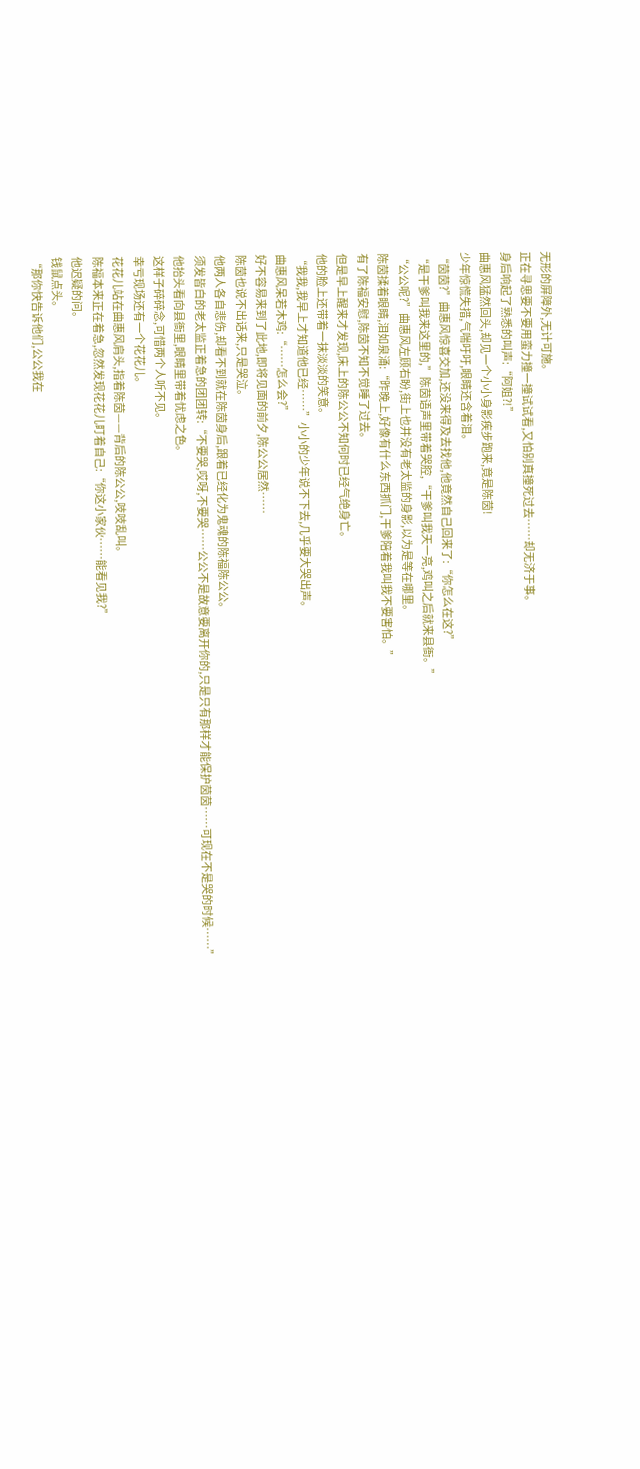无形的屏障外,无计可施。
正在寻思要不要用蛮力撞一撞试试看,又怕别真撞死过去……却无济于事。
身后响起了熟悉的叫声:“阿姐?!”
曲惠风猛然回头,却见一个小小身影疾步跑来,竟是陈茵!
少年惊慌失措,气喘吁吁,眼睛还含着泪。
“茵茵?”曲惠风惊喜交加,还没来得及去找他,他竟然自己回来了:“你怎么在这?”
“是干爹叫我来这里的,”陈茵语声里带着哭腔,“干爹叫我天一亮,鸡叫之后就来县衙。”
“公公呢?”曲惠风左顾右盼,街上也并没有老太监的身影,以为是等在哪里。
陈茵揉着眼睛,泪如泉涌:“昨晚上,好像有什么东西抓门,干爹陪着我叫我不要害怕。”
有了陈福安慰,陈茵不知不觉睡了过去。
但是早上醒来才发现,床上的陈公公不知何时已经气绝身亡。
他的脸上还带着一抹淡淡的笑意。
“我我,我早上才知道他已经……”小小的少年说不下去,几乎要大哭出声。
曲惠风呆若木鸡:“……怎么会?”
好不容易来到了此地,即将见面的前夕,陈公公居然……
陈茵也说不出话来,只是哭泣。
他两人各自悲伤,却看不到就在陈茵身后,跟着已经化为鬼魂的陈福陈公公。
须发皆白的老太监正着急的团团转:“不要哭,哎呀,不要哭……公公不是故意要离开你的,只是只有那样才能保护茵茵……可现在不是哭的时候……”
他抬头看向县衙里,眼睛里带着忧虑之色。
这样子碎碎念,可惜两个人听不见。
幸亏现场还有一个花花儿。
花花儿站在曲惠风肩头,指着陈茵——背后的陈公公,吱吱乱叫。
陈福本来正在着急,忽然发现花花儿盯着自己:“你这小家伙……能看见我?”
他迟疑的问。
钱鼠点头。
“那你快告诉他们,公公我在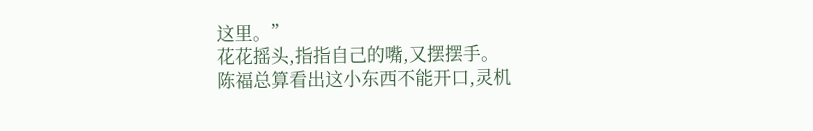这里。”
花花摇头,指指自己的嘴,又摆摆手。
陈福总算看出这小东西不能开口,灵机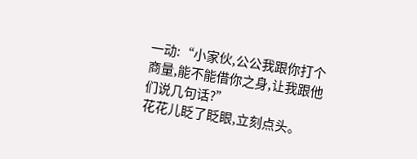一动:“小家伙,公公我跟你打个商量,能不能借你之身,让我跟他们说几句话?”
花花儿眨了眨眼,立刻点头。